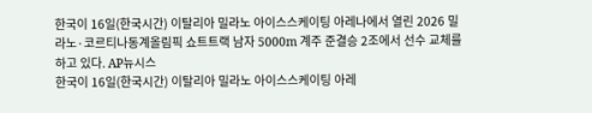한국이 16일(한국시간) 이탈리아 밀라노 아이스스케이팅 아레나에서 열린 2026 밀라노·코르티나동계올림픽 쇼트트랙 남자 5000m 계주 준결승 2조에서 선수 교체를 하고 있다. AP뉴시스
한국이 16일(한국시간) 이탈리아 밀라노 아이스스케이팅 아레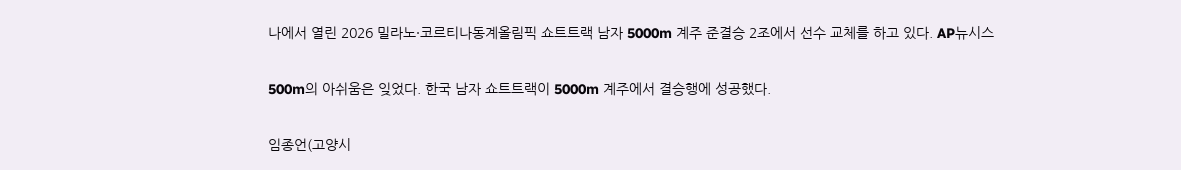나에서 열린 2026 밀라노·코르티나동계올림픽 쇼트트랙 남자 5000m 계주 준결승 2조에서 선수 교체를 하고 있다. AP뉴시스

500m의 아쉬움은 잊었다. 한국 남자 쇼트트랙이 5000m 계주에서 결승행에 성공했다.

임종언(고양시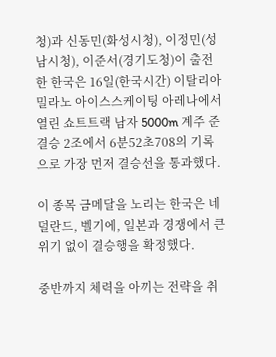청)과 신동민(화성시청), 이정민(성남시청), 이준서(경기도청)이 출전한 한국은 16일(한국시간) 이탈리아 밀라노 아이스스케이팅 아레나에서 열린 쇼트트랙 남자 5000m 계주 준결승 2조에서 6분52초708의 기록으로 가장 먼저 결승선을 통과했다.

이 종목 금메달을 노리는 한국은 네덜란드, 벨기에, 일본과 경쟁에서 큰 위기 없이 결승행을 확정했다.

중반까지 체력을 아끼는 전략을 취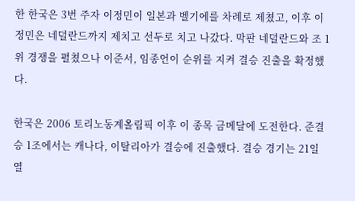한 한국은 3번 주자 이정민이 일본과 벨기에를 차례로 제쳤고, 이후 이정민은 네덜란드까지 제치고 선두로 치고 나갔다. 막판 네덜란드와 조 1위 경쟁을 펼쳤으나 이준서, 임종언이 순위를 지켜 결승 진출을 확정했다.

한국은 2006 토리노동계올림픽 이후 이 종목 금메달에 도전한다. 준결승 1조에서는 캐나다, 이탈리아가 결승에 진출했다. 결승 경기는 21일 열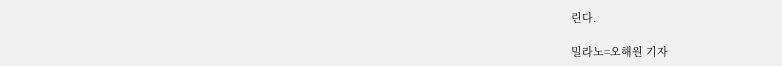린다.

밀라노=오해원 기자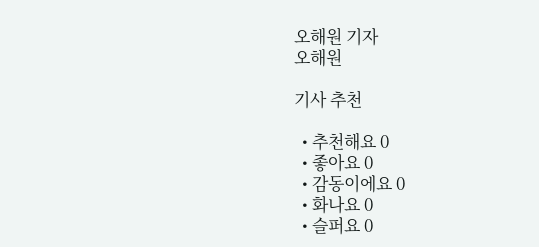오해원 기자
오해원

기사 추천

  • 추천해요 0
  • 좋아요 0
  • 감동이에요 0
  • 화나요 0
  • 슬퍼요 0